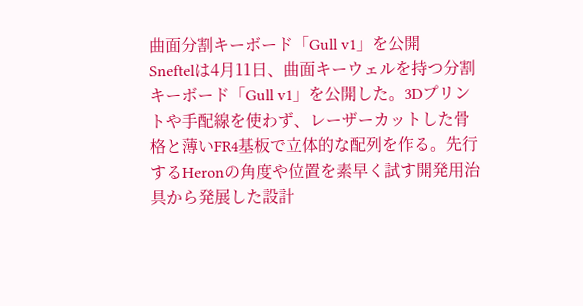曲面分割キーボード「Gull v1」を公開
Sneftelは4月11日、曲面キーウェルを持つ分割キーボード「Gull v1」を公開した。3Dプリントや手配線を使わず、レーザーカットした骨格と薄いFR4基板で立体的な配列を作る。先行するHeronの角度や位置を素早く試す開発用治具から発展した設計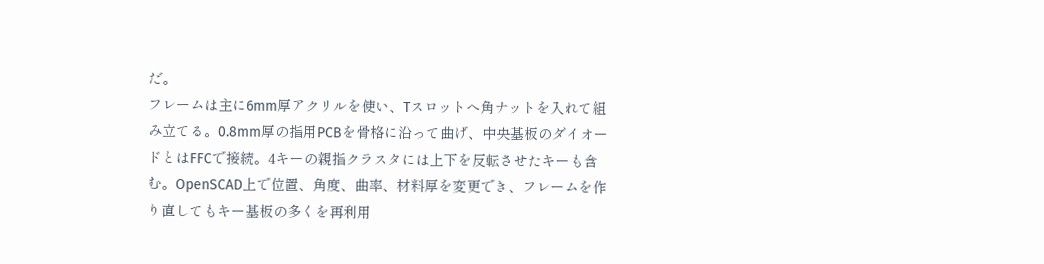だ。
フレームは主に6mm厚アクリルを使い、Tスロットへ角ナットを入れて組み立てる。0.8mm厚の指用PCBを骨格に沿って曲げ、中央基板のダイオードとはFFCで接続。4キーの親指クラスタには上下を反転させたキーも含む。OpenSCAD上で位置、角度、曲率、材料厚を変更でき、フレームを作り直してもキー基板の多くを再利用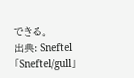できる。
出典: Sneftel「Sneftel/gull」